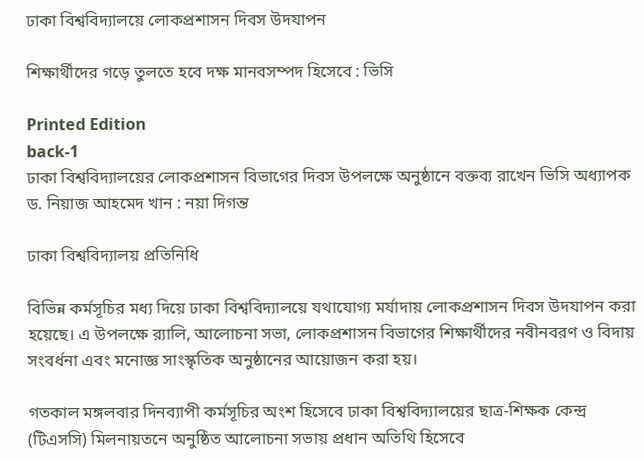ঢাকা বিশ্ববিদ্যালয়ে লোকপ্রশাসন দিবস উদযাপন

শিক্ষার্থীদের গড়ে তুলতে হবে দক্ষ মানবসম্পদ হিসেবে : ভিসি

Printed Edition
back-1
ঢাকা বিশ্ববিদ্যালয়ের লোকপ্রশাসন বিভাগের দিবস উপলক্ষে অনুষ্ঠানে বক্তব্য রাখেন ভিসি অধ্যাপক ড. নিয়াজ আহমেদ খান : নয়া দিগন্ত

ঢাকা বিশ্ববিদ্যালয় প্রতিনিধি

বিভিন্ন কর্মসূচির মধ্য দিয়ে ঢাকা বিশ্ববিদ্যালয়ে যথাযোগ্য মর্যাদায় লোকপ্রশাসন দিবস উদযাপন করা হয়েছে। এ উপলক্ষে র‌্যালি, আলোচনা সভা, লোকপ্রশাসন বিভাগের শিক্ষার্থীদের নবীনবরণ ও বিদায় সংবর্ধনা এবং মনোজ্ঞ সাংস্কৃতিক অনুষ্ঠানের আয়োজন করা হয়।

গতকাল মঙ্গলবার দিনব্যাপী কর্মসূচির অংশ হিসেবে ঢাকা বিশ্ববিদ্যালয়ের ছাত্র-শিক্ষক কেন্দ্র (টিএসসি) মিলনায়তনে অনুষ্ঠিত আলোচনা সভায় প্রধান অতিথি হিসেবে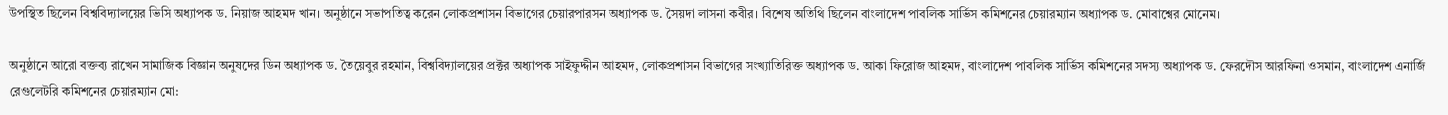উপস্থিত ছিলেন বিশ্ববিদ্যালয়ের ভিসি অধ্যাপক ড. নিয়াজ আহমদ খান। অনুষ্ঠানে সভাপতিত্ব করেন লোকপ্রশাসন বিভাগের চেয়ারপারসন অধ্যাপক ড. সৈয়দা লাসনা কবীর। বিশেষ অতিথি ছিলেন বাংলাদেশ পাবলিক সার্ভিস কমিশনের চেয়ারম্যান অধ্যাপক ড. মোবাশ্বের মোনেম।

অনুষ্ঠানে আরো বক্তব্য রাখেন সামাজিক বিজ্ঞান অনুষদের ডিন অধ্যাপক ড. তৈয়েবুর রহমান, বিশ্ববিদ্যালয়ের প্রক্টর অধ্যাপক সাইফুদ্দীন আহমদ, লোকপ্রশাসন বিভাগের সংখ্যাতিরিক্ত অধ্যাপক ড. আকা ফিরোজ আহমদ, বাংলাদেশ পাবলিক সার্ভিস কমিশনের সদস্য অধ্যাপক ড. ফেরদৌস আরফিনা ওসমান, বাংলাদেশ এনার্জি রেগুলেটরি কমিশনের চেয়ারম্যান মো: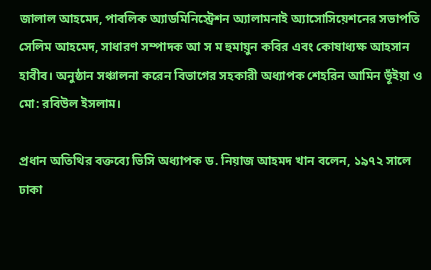জালাল আহমেদ, পাবলিক অ্যাডমিনিস্ট্রেশন অ্যালামনাই অ্যাসোসিয়েশনের সভাপতি সেলিম আহমেদ, সাধারণ সম্পাদক আ স ম হুমায়ুন কবির এবং কোষাধ্যক্ষ আহসান হাবীব। অনুষ্ঠান সঞ্চালনা করেন বিভাগের সহকারী অধ্যাপক শেহরিন আমিন ভূঁইয়া ও মো: রবিউল ইসলাম।

প্রধান অতিথির বক্তব্যে ভিসি অধ্যাপক ড. নিয়াজ আহমদ খান বলেন, ১৯৭২ সালে ঢাকা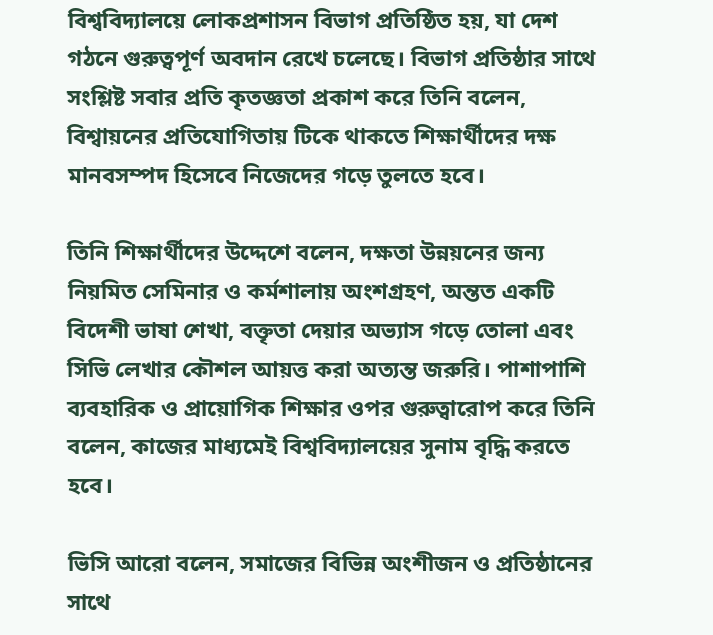বিশ্ববিদ্যালয়ে লোকপ্রশাসন বিভাগ প্রতিষ্ঠিত হয়, যা দেশ গঠনে গুরুত্বপূর্ণ অবদান রেখে চলেছে। বিভাগ প্রতিষ্ঠার সাথে সংশ্লিষ্ট সবার প্রতি কৃতজ্ঞতা প্রকাশ করে তিনি বলেন, বিশ্বায়নের প্রতিযোগিতায় টিকে থাকতে শিক্ষার্থীদের দক্ষ মানবসম্পদ হিসেবে নিজেদের গড়ে তুলতে হবে।

তিনি শিক্ষার্থীদের উদ্দেশে বলেন, দক্ষতা উন্নয়নের জন্য নিয়মিত সেমিনার ও কর্মশালায় অংশগ্রহণ, অন্তত একটি বিদেশী ভাষা শেখা, বক্তৃতা দেয়ার অভ্যাস গড়ে তোলা এবং সিভি লেখার কৌশল আয়ত্ত করা অত্যন্ত জরুরি। পাশাপাশি ব্যবহারিক ও প্রায়োগিক শিক্ষার ওপর গুরুত্বারোপ করে তিনি বলেন, কাজের মাধ্যমেই বিশ্ববিদ্যালয়ের সুনাম বৃদ্ধি করতে হবে।

ভিসি আরো বলেন, সমাজের বিভিন্ন অংশীজন ও প্রতিষ্ঠানের সাথে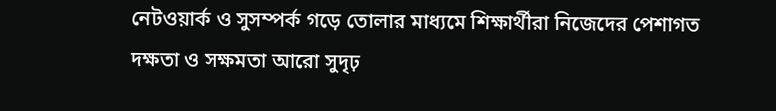নেটওয়ার্ক ও সুসম্পর্ক গড়ে তোলার মাধ্যমে শিক্ষার্থীরা নিজেদের পেশাগত দক্ষতা ও সক্ষমতা আরো সুদৃঢ়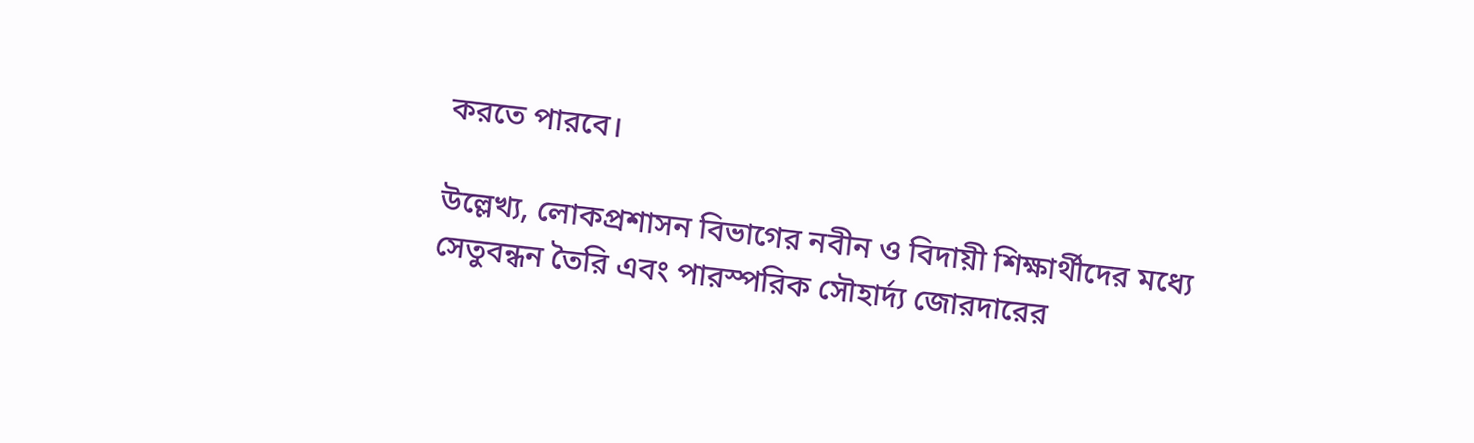করতে পারবে।

উল্লেখ্য, লোকপ্রশাসন বিভাগের নবীন ও বিদায়ী শিক্ষার্থীদের মধ্যে সেতুবন্ধন তৈরি এবং পারস্পরিক সৌহার্দ্য জোরদারের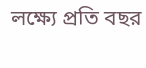লক্ষ্যে প্রতি বছর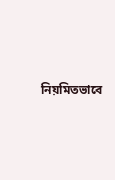নিয়মিতভাবে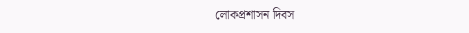লোকপ্রশাসন দিবস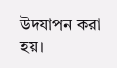উদযাপন করা হয়।